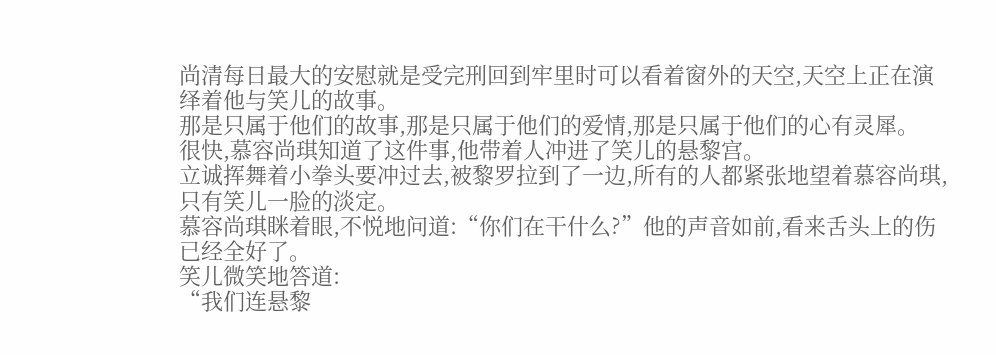尚清每日最大的安慰就是受完刑回到牢里时可以看着窗外的天空,天空上正在演绎着他与笑儿的故事。
那是只属于他们的故事,那是只属于他们的爱情,那是只属于他们的心有灵犀。
很快,慕容尚琪知道了这件事,他带着人冲进了笑儿的悬黎宫。
立诚挥舞着小拳头要冲过去,被黎罗拉到了一边,所有的人都紧张地望着慕容尚琪,只有笑儿一脸的淡定。
慕容尚琪眯着眼,不悦地问道:“你们在干什么?”他的声音如前,看来舌头上的伤已经全好了。
笑儿微笑地答道:
“我们连悬黎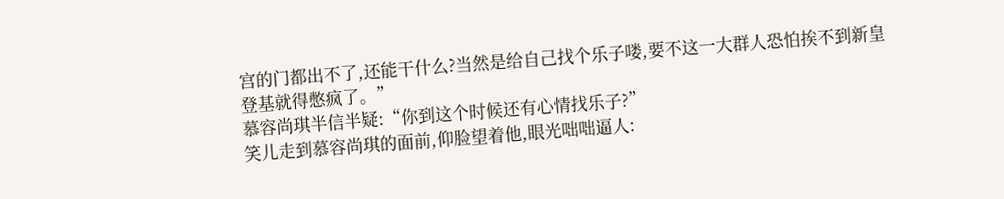宫的门都出不了,还能干什么?当然是给自己找个乐子喽,要不这一大群人恐怕挨不到新皇登基就得憋疯了。”
慕容尚琪半信半疑:“你到这个时候还有心情找乐子?”
笑儿走到慕容尚琪的面前,仰脸望着他,眼光咄咄逼人: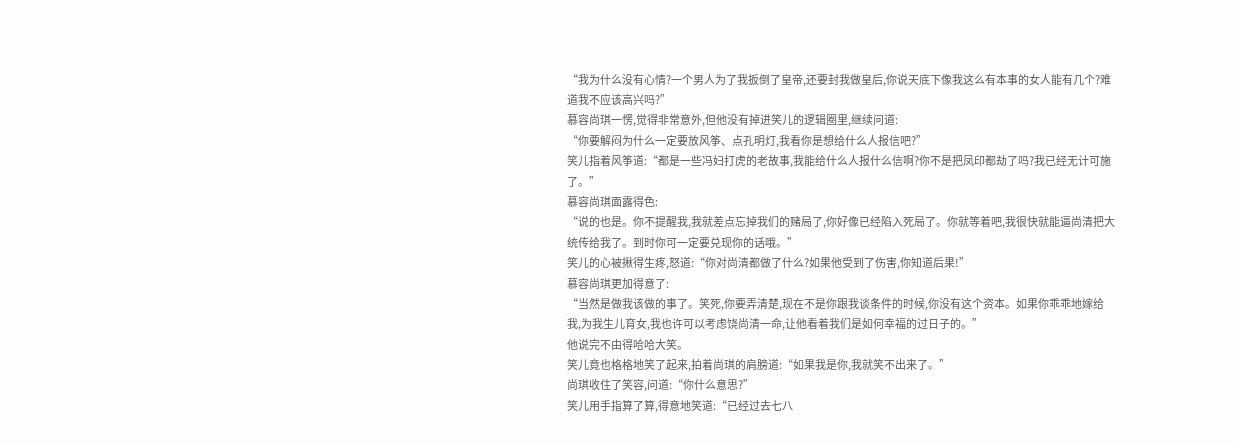“我为什么没有心情?一个男人为了我扳倒了皇帝,还要封我做皇后,你说天底下像我这么有本事的女人能有几个?难道我不应该高兴吗?”
慕容尚琪一愣,觉得非常意外,但他没有掉进笑儿的逻辑圈里,继续问道:
“你要解闷为什么一定要放风筝、点孔明灯,我看你是想给什么人报信吧?”
笑儿指着风筝道:“都是一些冯妇打虎的老故事,我能给什么人报什么信啊?你不是把凤印都劫了吗?我已经无计可施了。”
慕容尚琪面露得色:
“说的也是。你不提醒我,我就差点忘掉我们的赌局了,你好像已经陷入死局了。你就等着吧,我很快就能逼尚清把大统传给我了。到时你可一定要兑现你的话哦。”
笑儿的心被揪得生疼,怒道:“你对尚清都做了什么?如果他受到了伤害,你知道后果!”
慕容尚琪更加得意了:
“当然是做我该做的事了。笑死,你要弄清楚,现在不是你跟我谈条件的时候,你没有这个资本。如果你乖乖地嫁给我,为我生儿育女,我也许可以考虑饶尚清一命,让他看着我们是如何幸福的过日子的。”
他说完不由得哈哈大笑。
笑儿竟也格格地笑了起来,拍着尚琪的肩膀道:“如果我是你,我就笑不出来了。”
尚琪收住了笑容,问道:“你什么意思?”
笑儿用手指算了算,得意地笑道:“已经过去七八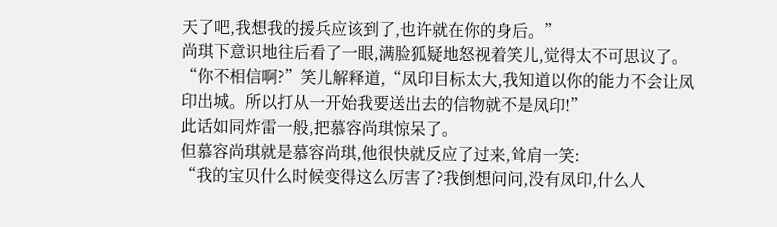天了吧,我想我的援兵应该到了,也许就在你的身后。”
尚琪下意识地往后看了一眼,满脸狐疑地怒视着笑儿,觉得太不可思议了。
“你不相信啊?”笑儿解释道,“凤印目标太大,我知道以你的能力不会让凤印出城。所以打从一开始我要送出去的信物就不是凤印!”
此话如同炸雷一般,把慕容尚琪惊呆了。
但慕容尚琪就是慕容尚琪,他很快就反应了过来,耸肩一笑:
“我的宝贝什么时候变得这么厉害了?我倒想问问,没有凤印,什么人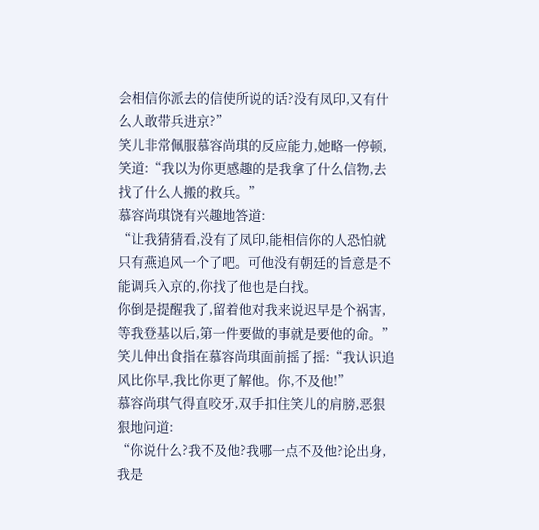会相信你派去的信使所说的话?没有凤印,又有什么人敢带兵进京?”
笑儿非常佩服慕容尚琪的反应能力,她略一停顿,笑道:“我以为你更感趣的是我拿了什么信物,去找了什么人搬的救兵。”
慕容尚琪饶有兴趣地答道:
“让我猜猜看,没有了凤印,能相信你的人恐怕就只有燕追风一个了吧。可他没有朝廷的旨意是不能调兵入京的,你找了他也是白找。
你倒是提醒我了,留着他对我来说迟早是个祸害,等我登基以后,第一件要做的事就是要他的命。”
笑儿伸出食指在慕容尚琪面前摇了摇:“我认识追风比你早,我比你更了解他。你,不及他!”
慕容尚琪气得直咬牙,双手扣住笑儿的肩膀,恶狠狠地问道:
“你说什么?我不及他?我哪一点不及他?论出身,我是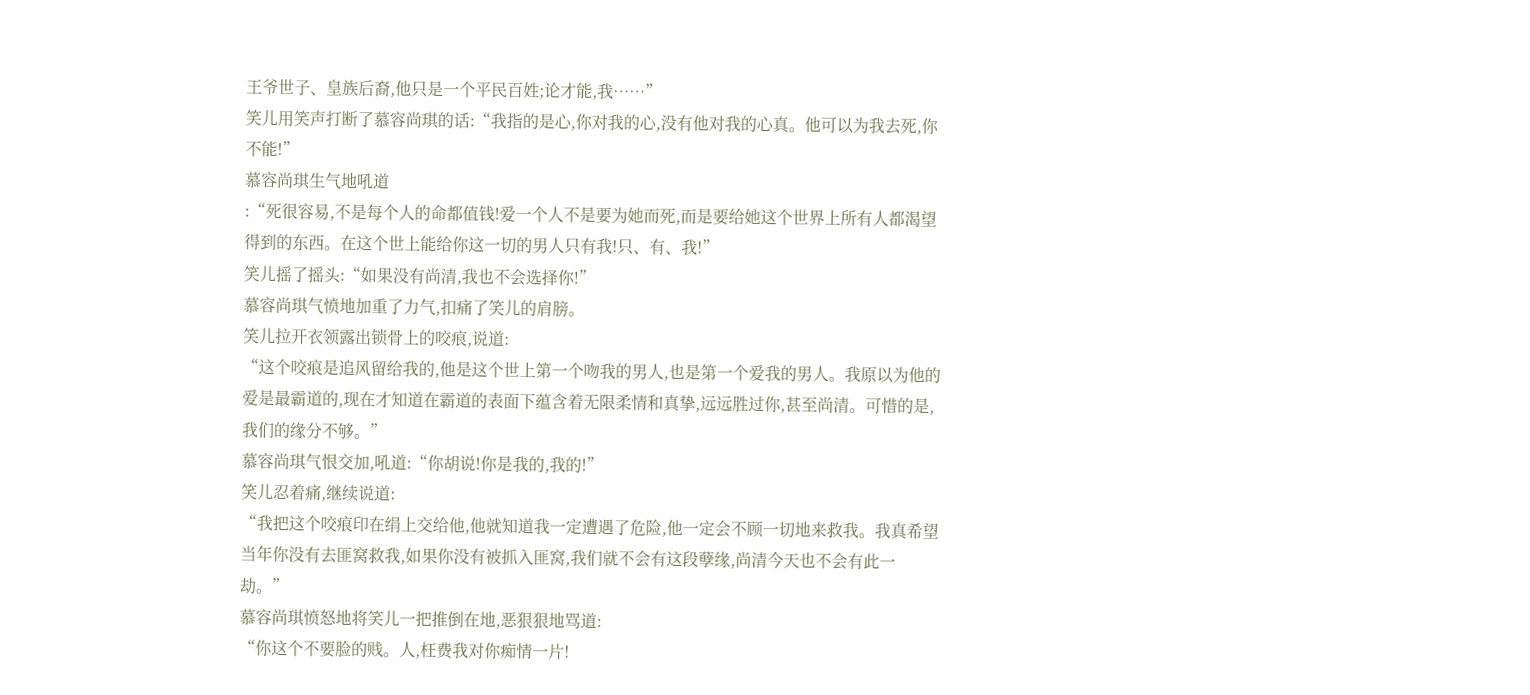王爷世子、皇族后裔,他只是一个平民百姓;论才能,我……”
笑儿用笑声打断了慕容尚琪的话:“我指的是心,你对我的心,没有他对我的心真。他可以为我去死,你不能!”
慕容尚琪生气地吼道
:“死很容易,不是每个人的命都值钱!爱一个人不是要为她而死,而是要给她这个世界上所有人都渴望得到的东西。在这个世上能给你这一切的男人只有我!只、有、我!”
笑儿摇了摇头:“如果没有尚清,我也不会选择你!”
慕容尚琪气愤地加重了力气,扣痛了笑儿的肩膀。
笑儿拉开衣领露出锁骨上的咬痕,说道:
“这个咬痕是追风留给我的,他是这个世上第一个吻我的男人,也是第一个爱我的男人。我原以为他的爱是最霸道的,现在才知道在霸道的表面下蕴含着无限柔情和真挚,远远胜过你,甚至尚清。可惜的是,我们的缘分不够。”
慕容尚琪气恨交加,吼道:“你胡说!你是我的,我的!”
笑儿忍着痛,继续说道:
“我把这个咬痕印在绢上交给他,他就知道我一定遭遇了危险,他一定会不顾一切地来救我。我真希望当年你没有去匪窝救我,如果你没有被抓入匪窝,我们就不会有这段孽缘,尚清今天也不会有此一劫。”
慕容尚琪愤怒地将笑儿一把推倒在地,恶狠狠地骂道:
“你这个不要脸的贱。人,枉费我对你痴情一片!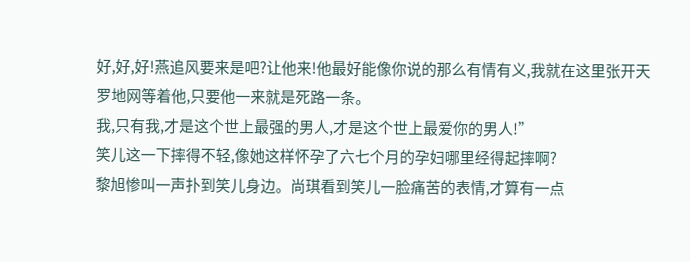好,好,好!燕追风要来是吧?让他来!他最好能像你说的那么有情有义,我就在这里张开天罗地网等着他,只要他一来就是死路一条。
我,只有我,才是这个世上最强的男人,才是这个世上最爱你的男人!”
笑儿这一下摔得不轻,像她这样怀孕了六七个月的孕妇哪里经得起摔啊?
黎旭惨叫一声扑到笑儿身边。尚琪看到笑儿一脸痛苦的表情,才算有一点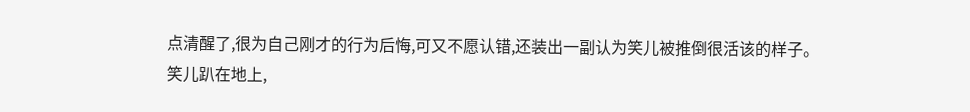点清醒了,很为自己刚才的行为后悔,可又不愿认错,还装出一副认为笑儿被推倒很活该的样子。
笑儿趴在地上,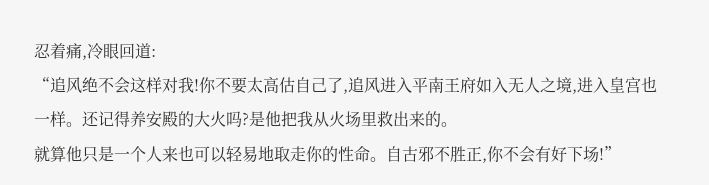忍着痛,冷眼回道:
“追风绝不会这样对我!你不要太高估自己了,追风进入平南王府如入无人之境,进入皇宫也一样。还记得养安殿的大火吗?是他把我从火场里救出来的。
就算他只是一个人来也可以轻易地取走你的性命。自古邪不胜正,你不会有好下场!”